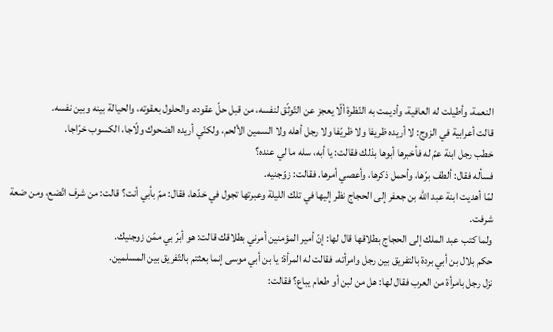النعمة، وأطيلت له العافية، وأديمت به النّظرة ألّا يعجز عن التّوثّق لنفسه، من قبل حلّ عقوده، والحلول بعقوته، والحيالة بينه وبين نفسه.
قالت أعرابية في الزوج: لا أريده ظريفا ولا ظريّفا ولا رجل أهله ولا السمين الألحم، ولكنّي أريده الضحوك ولّاجا، الكسوب خرّاجا.
خطب رجل ابنة عمّ له فأخبرها أبوها بذلك فقالت: يا أبه، سله ما لي عنده؟
فسأله فقال: ألطف برّها، وأحمل ذكرها، وأعصي أمرها. فقالت: زوّجنيه.
لمّا أهديت ابنة عبد الله بن جعفر إلى الحجاج نظر إليها في تلك الليلة وعبرتها تجول في خدّها، فقال: ممّ بأبي أنت؟ قالت: من شرف اتّضع، ومن ضعة شرفت.
ولما كتب عبد الملك إلى الحجاج بطلاقها قال لها: إنّ أمير المؤمنين أمرني بطلاقك قالت: هو أبرّ بي ممّن زوجنيك.
حكم بلال بن أبي بردة بالتفريق بين رجل وامرأته، فقالت له المرأة: يا بن أبي موسى إنما بعثتم بالتّفريق بين المسلمين.
نزل رجل بامرأة من العرب فقال لها: هل من لبن أو طعام يباع؟ فقالت: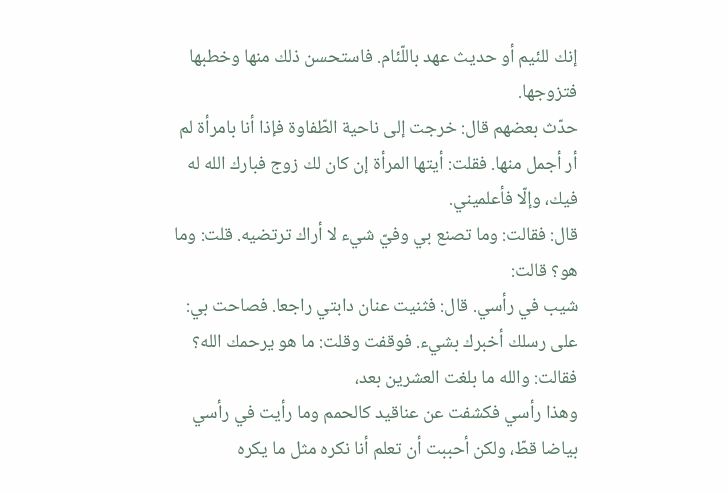إنك للئيم أو حديث عهد باللّئام. فاستحسن ذلك منها وخطبها فتزوجها.
حدّث بعضهم قال: خرجت إلى ناحية الطّفاوة فإذا أنا بامرأة لم أر أجمل منها. فقلت: أيتها المرأة إن كان لك زوج فبارك الله له فيك، وإلّا فأعلميني.
قال: فقالت: وما تصنع بي وفيّ شيء لا أراك ترتضيه. قلت: وما هو؟ قالت:
شيب في رأسي. قال: فثنيت عنان دابتي راجعا. فصاحت بي: على رسلك أخبرك بشيء. فوقفت وقلت: ما هو يرحمك الله؟ فقالت: والله ما بلغت العشرين بعد،
وهذا رأسي فكشفت عن عناقيد كالحمم وما رأيت في رأسي بياضا قطّ، ولكن أحببت أن تعلم أنا نكره مثل ما يكره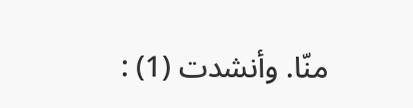منّا. وأنشدت (1) :